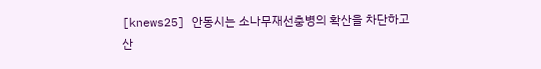[knews25] 안동시는 소나무재선충병의 확산을 차단하고 산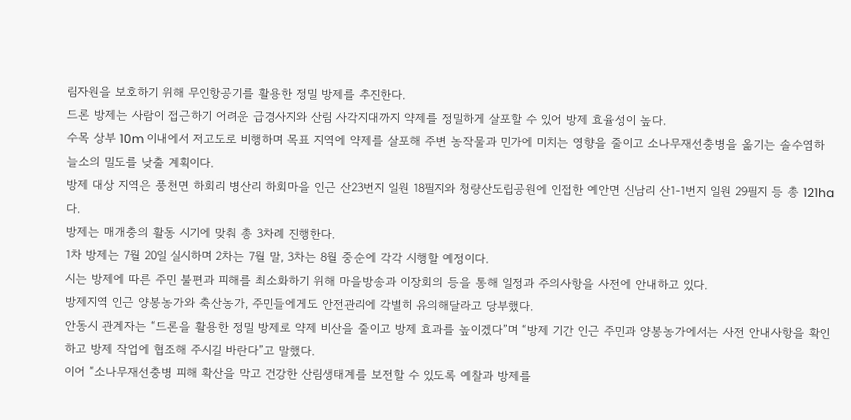림자원을 보호하기 위해 무인항공기를 활용한 정밀 방제를 추진한다.
드론 방제는 사람이 접근하기 어려운 급경사지와 산림 사각지대까지 약제를 정밀하게 살포할 수 있어 방제 효율성이 높다.
수목 상부 10m 이내에서 저고도로 비행하며 목표 지역에 약제를 살포해 주변 농작물과 민가에 미치는 영향을 줄이고 소나무재선충병을 옮기는 솔수염하늘소의 밀도를 낮출 계획이다.
방제 대상 지역은 풍천면 하회리 병산리 하회마을 인근 산23번지 일원 18필지와 청량산도립공원에 인접한 예안면 신남리 산1-1번지 일원 29필지 등 총 121ha다.
방제는 매개충의 활동 시기에 맞춰 총 3차례 진행한다.
1차 방제는 7월 20일 실시하며 2차는 7월 말, 3차는 8월 중순에 각각 시행할 예정이다.
시는 방제에 따른 주민 불편과 피해를 최소화하기 위해 마을방송과 이장회의 등을 통해 일정과 주의사항을 사전에 안내하고 있다.
방제지역 인근 양봉농가와 축산농가, 주민들에게도 안전관리에 각별히 유의해달라고 당부했다.
안동시 관계자는 “드론을 활용한 정밀 방제로 약제 비산을 줄이고 방제 효과를 높이겠다”며 “방제 기간 인근 주민과 양봉농가에서는 사전 안내사항을 확인하고 방제 작업에 협조해 주시길 바란다”고 말했다.
이어 “소나무재선충병 피해 확산을 막고 건강한 산림생태계를 보전할 수 있도록 예찰과 방제를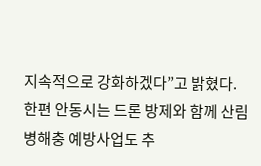지속적으로 강화하겠다”고 밝혔다.
한편 안동시는 드론 방제와 함께 산림병해충 예방사업도 추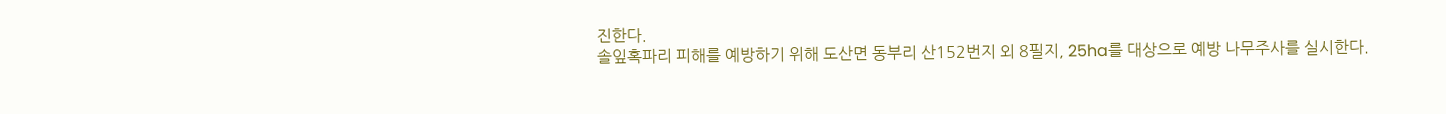진한다.
솔잎혹파리 피해를 예방하기 위해 도산면 동부리 산152번지 외 8필지, 25ha를 대상으로 예방 나무주사를 실시한다.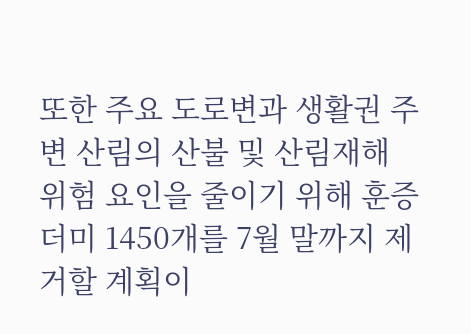또한 주요 도로변과 생활권 주변 산림의 산불 및 산림재해 위험 요인을 줄이기 위해 훈증더미 1450개를 7월 말까지 제거할 계획이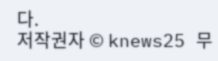다.
저작권자 © knews25 무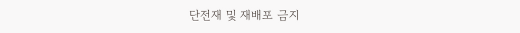단전재 및 재배포 금지